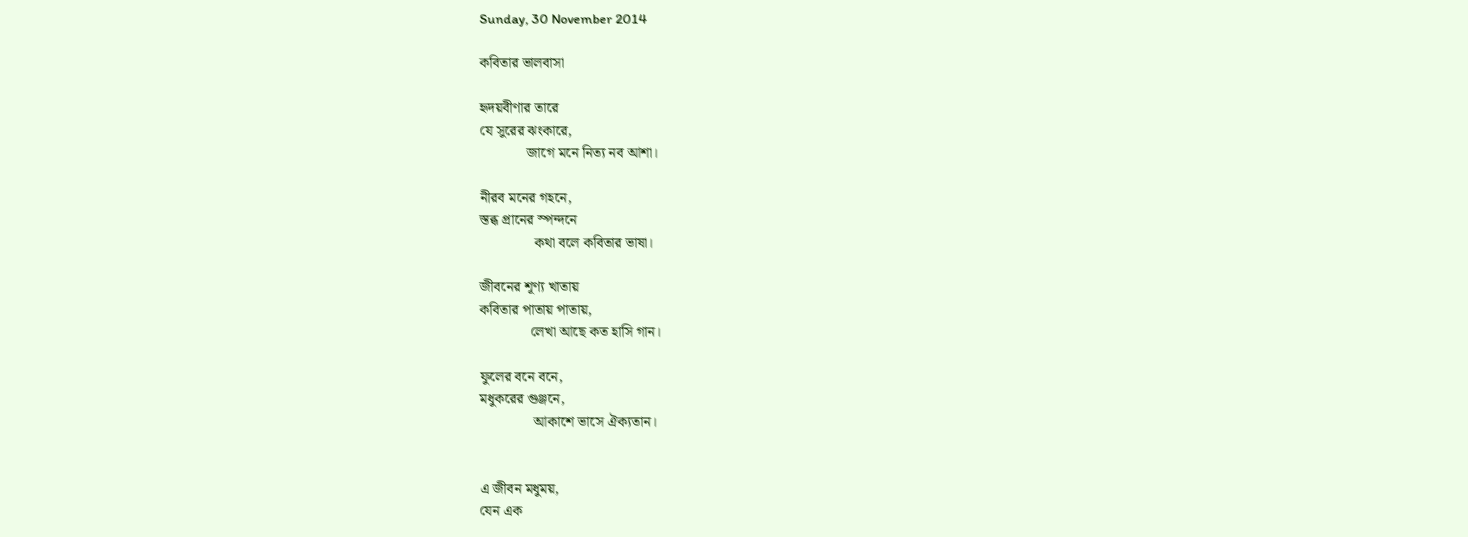Sunday, 30 November 2014

কবিতার ভালবাসা

হৃদয়বীণার তারে
যে সুরের ঝংকারে,
             জাগে মনে নিত্য নব আশা।

নীরব মনের গহনে,
স্তব্ধ প্রানের স্পন্দনে
               কথা বলে কবিতার ভাষা।

জীবনের শূণ্য খাতায়
কবিতার পাতায় পাতায়,
              লেখা আছে কত হাসি গান।

ফুলের বনে বনে,
মধুকরের গুঞ্জনে,
               আকাশে ভাসে ঐক্যতান।


এ জীবন মধুময়,
যেন এক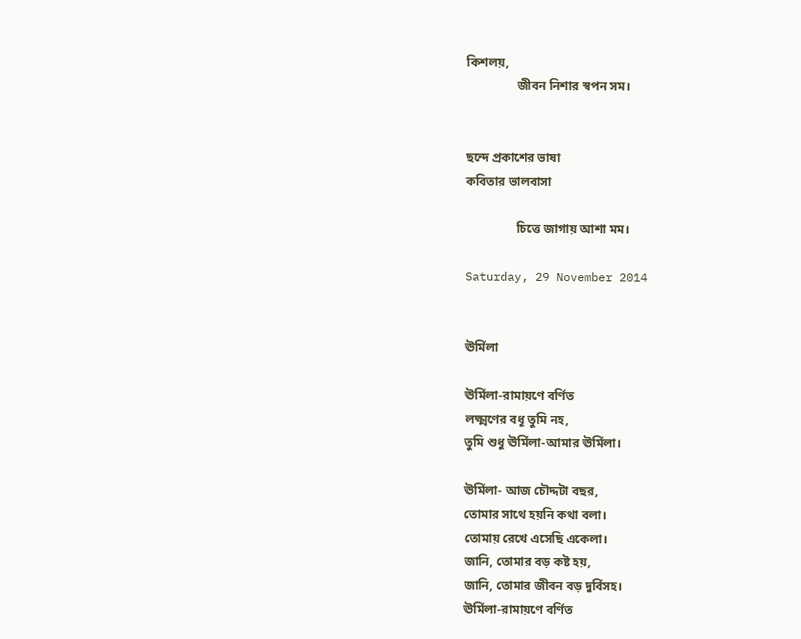কিশলয়,
                জীবন নিশার স্বপন সম।


ছন্দে প্রকাশের ভাষা
কবিতার ভালবাসা

                চিত্তে জাগায় আশা মম।

Saturday, 29 November 2014


ঊর্মিলা

ঊর্মিলা-রামায়ণে বর্ণিত
লক্ষ্মণের বধূ তুমি নহ,
তুমি শুধু ঊর্মিলা-আমার ঊর্মিলা।

ঊর্মিলা- আজ চৌদ্দটা বছর,
তোমার সাথে হয়নি কথা বলা।
তোমায় রেখে এসেছি একেলা।
জানি, তোমার বড় কষ্ট হয়,
জানি, তোমার জীবন বড় দুর্বিসহ।
ঊর্মিলা-রামায়ণে বর্ণিত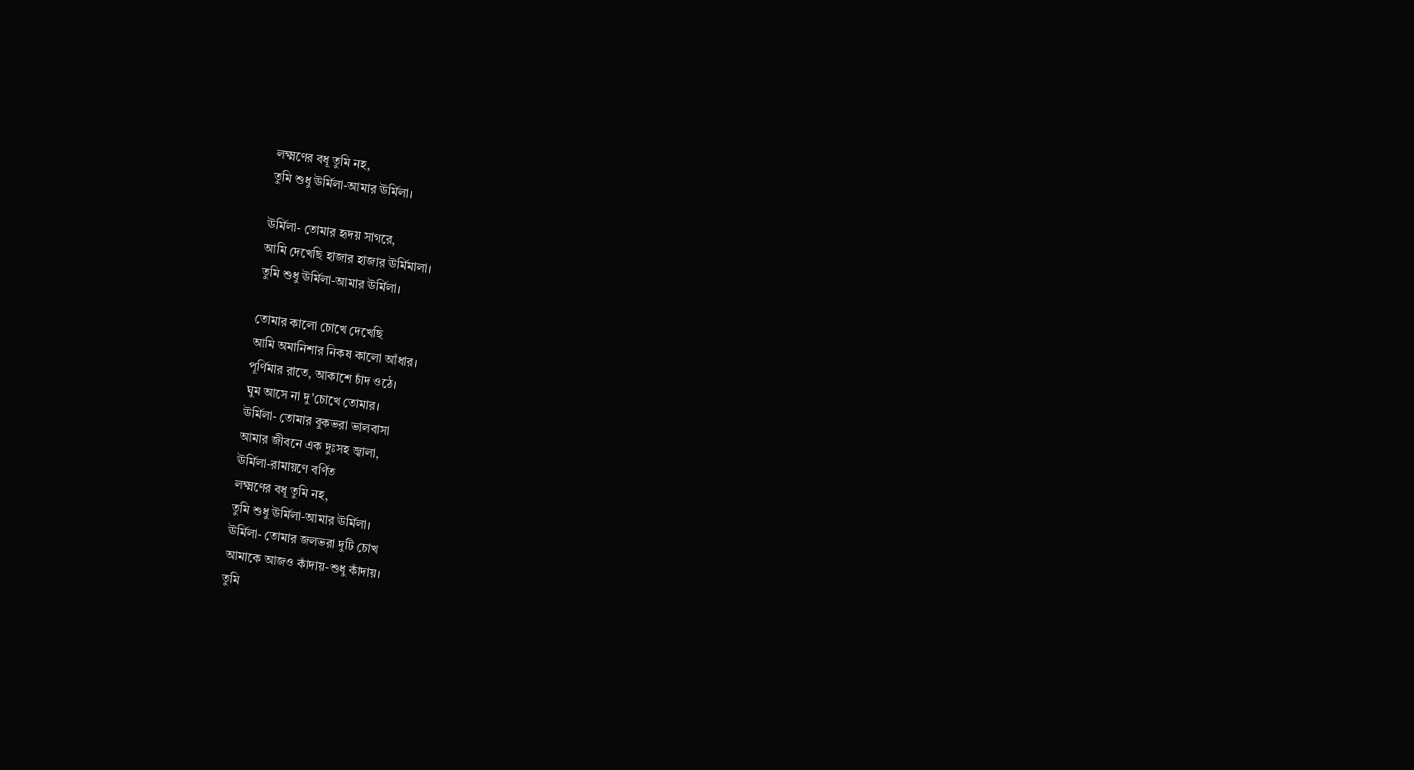লক্ষ্মণের বধূ তুমি নহ,
তুমি শুধু ঊর্মিলা-আমার ঊর্মিলা।

ঊর্মিলা- তোমার হৃদয় সাগরে,
আমি দেখেছি হাজার হাজার ঊর্মিমালা।
তুমি শুধু ঊর্মিলা-আমার ঊর্মিলা।

তোমার কালো চোখে দেখেছি
আমি অমানিশার নিকষ কালো আঁধার।
পূর্ণিমার রাতে, আকাশে চাঁদ ওঠে।
ঘুম আসে না দু’চোখে তোমার।
ঊর্মিলা- তোমার বুকভরা ভালবাসা
আমার জীবনে এক দুঃসহ জ্বালা,
ঊর্মিলা-রামায়ণে বর্ণিত
লক্ষ্মণের বধূ তুমি নহ,
তুমি শুধু ঊর্মিলা-আমার ঊর্মিলা।
ঊর্মিলা- তোমার জলভরা দুটি চোখ
আমাকে আজও কাঁদায়-শুধু কাঁদায়।
তুমি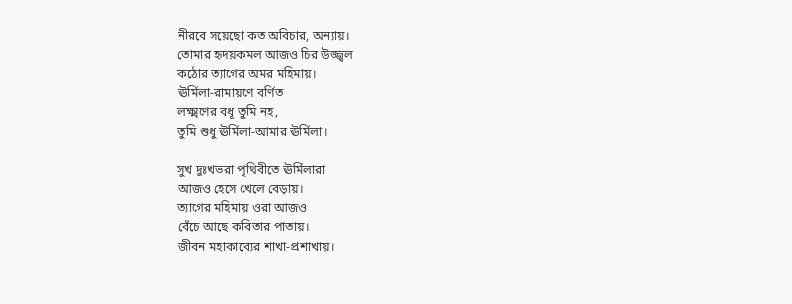নীরবে সয়েছো কত অবিচার, অন্যায়।
তোমার হৃদয়কমল আজও চির উজ্জ্বল
কঠোর ত্যাগের অমর মহিমায়।
ঊর্মিলা-রামায়ণে বর্ণিত
লক্ষ্মণের বধূ তুমি নহ,
তুমি শুধু ঊর্মিলা-আমার ঊর্মিলা।

সুখ দুঃখভরা পৃথিবীতে ঊর্মিলারা
আজও হেসে খেলে বেড়ায়।
ত্যাগের মহিমায় ওরা আজও
বেঁচে আছে কবিতার পাতায়।
জীবন মহাকাব্যের শাখা-প্রশাখায়।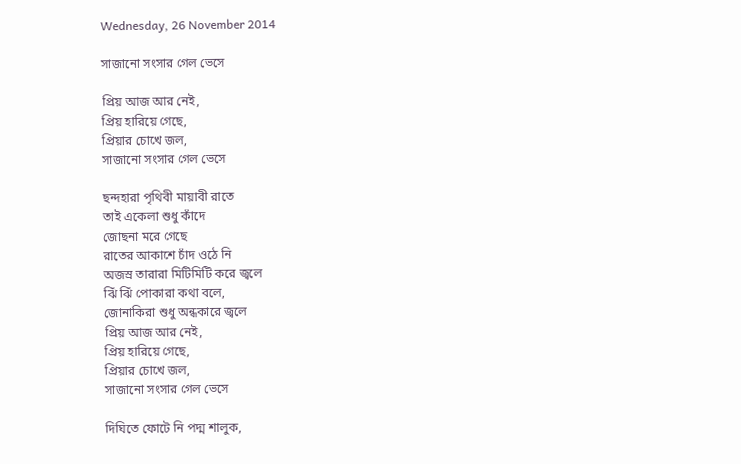Wednesday, 26 November 2014

সাজানো সংসার গেল ভেসে

প্রিয় আজ আর নেই,
প্রিয় হারিয়ে গেছে,
প্রিয়ার চোখে জল,
সাজানো সংসার গেল ভেসে

ছন্দহারা পৃথিবী মায়াবী রাতে
তাই একেলা শুধু কাঁদে
জোছনা মরে গেছে
রাতের আকাশে চাঁদ ওঠে নি
অজস্র তারারা মিটিমিটি করে জ্বলে
ঝিঁ ঝিঁ পোকারা কথা বলে,
জোনাকিরা শুধু অন্ধকারে জ্বলে
প্রিয় আজ আর নেই,
প্রিয় হারিয়ে গেছে,
প্রিয়ার চোখে জল,
সাজানো সংসার গেল ভেসে

দিঘিতে ফোটে নি পদ্ম শালুক,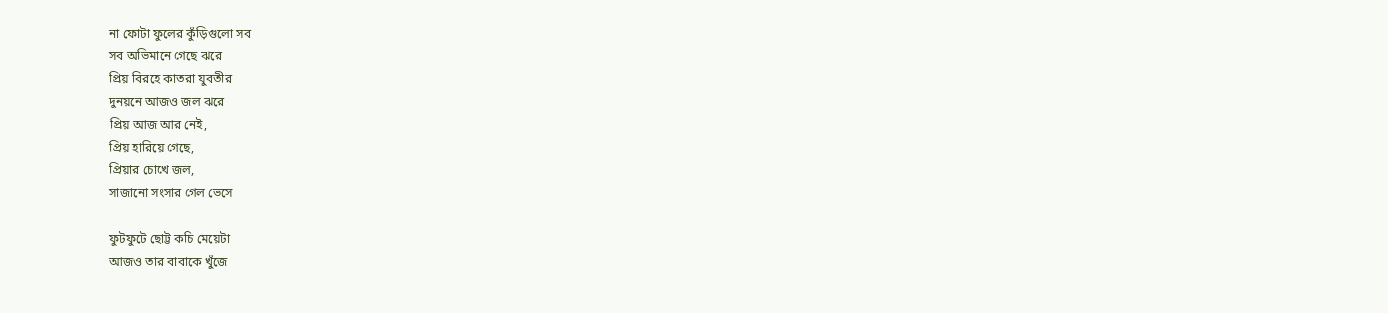না ফোটা ফুলের কুঁড়িগুলো সব
সব অভিমানে গেছে ঝরে
প্রিয় বিরহে কাতরা যুবতীর
দুনয়নে আজও জল ঝরে
প্রিয় আজ আর নেই,
প্রিয় হারিয়ে গেছে,
প্রিয়ার চোখে জল,
সাজানো সংসার গেল ভেসে

ফুটফুটে ছোট্ট কচি মেয়েটা
আজও তার বাবাকে খুঁজে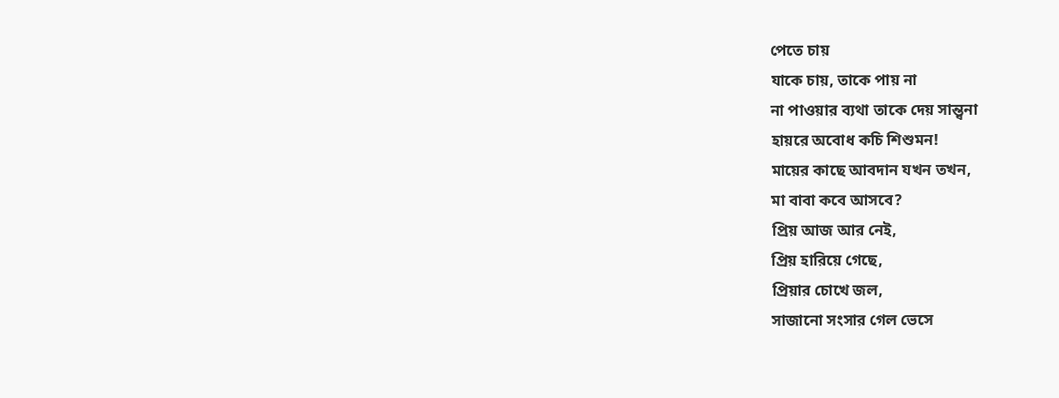পেতে চায়
যাকে চায়, তাকে পায় না
না পাওয়ার ব্যথা তাকে দেয় সান্ত্বনা
হায়রে অবোধ কচি শিশুমন!
মায়ের কাছে আবদান যখন তখন,
মা বাবা কবে আসবে?
প্রিয় আজ আর নেই,
প্রিয় হারিয়ে গেছে,
প্রিয়ার চোখে জল,
সাজানো সংসার গেল ভেসে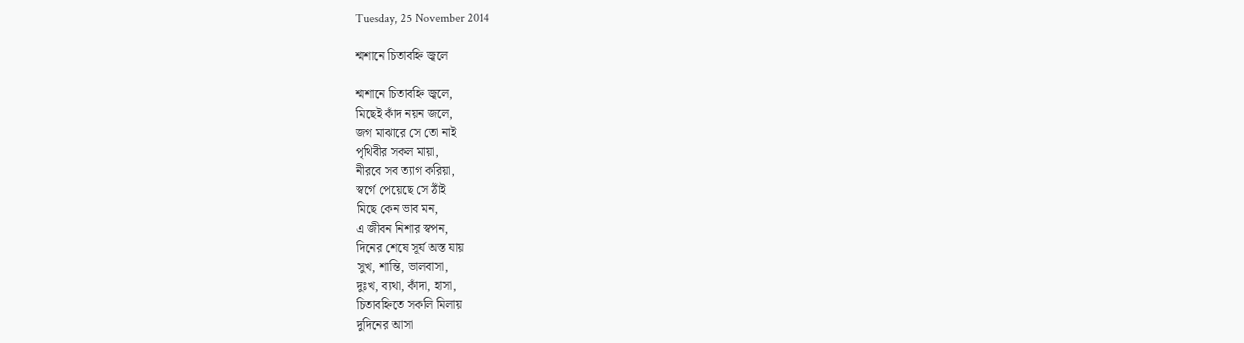Tuesday, 25 November 2014

শ্মশানে চিতাবহ্নি জ্বলে

শ্মশানে চিতাবহ্নি জ্বলে,
মিছেই কাঁদ নয়ন জলে,
জগ মাঝারে সে তো নাই
পৃথিবীর সকল মায়া,
নীরবে সব ত্যাগ করিয়া,
স্বর্গে পেয়েছে সে ঠাঁই
মিছে কেন ভাব মন,
এ জীবন নিশার স্বপন,
দিনের শেষে সূর্য অস্ত যায়
সুখ, শান্তি, ভালবাসা,
দুঃখ, ব্যথা, কাঁদা, হাসা,
চিতাবহ্নিতে সকলি মিলায়
দুদিনের আসা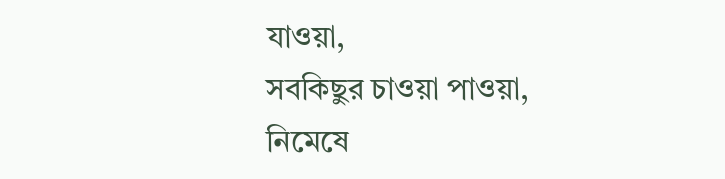যাওয়া,
সবকিছুর চাওয়া পাওয়া,
নিমেষে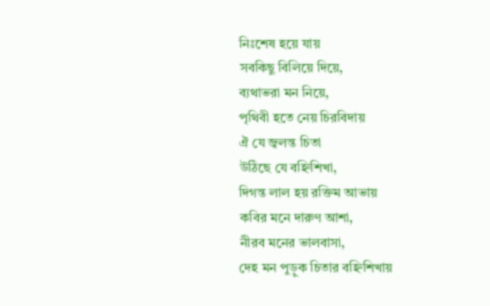নিঃশেষ হয়ে যায়
সবকিছু বিলিয়ে দিয়ে,
ব্যথাভরা মন নিয়ে,
পৃথিবী হতে নেয় চিরবিদায়
ঐ যে জ্বলন্ত চিতা
উঠিছে যে বহ্নিশিখা,
দিগন্ত লাল হয় রক্তিম আভায়
কবির মনে দারুণ আশা,
নীরব মনের ভালবাসা,
দেহ মন পুড়ুক চিতার বহ্নিশিখায়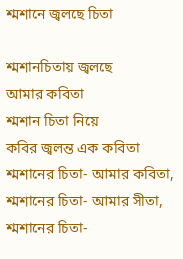শ্মশানে জ্বলছে চিতা

শ্মশানচিতায় জ্বলছে
আমার কবিতা
শ্মশান চিতা নিয়ে
কবির জ্বলন্ত এক কবিতা
শ্মশানের চিতা- আমার কবিতা,
শ্মশানের চিতা- আমার সীতা,
শ্মশানের চিতা-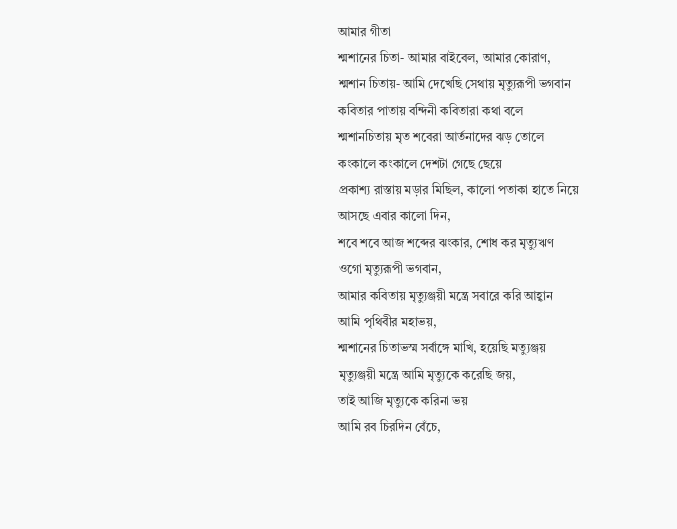আমার গীতা
শ্মশানের চিতা- আমার বাইবেল, আমার কোরাণ,
শ্মশান চিতায়- আমি দেখেছি সেথায় মৃত্যুরূপী ভগবান
কবিতার পাতায় বন্দিনী কবিতারা কথা বলে
শ্মশানচিতায় মৃত শবেরা আর্তনাদের ঝড় তোলে
কংকালে কংকালে দেশটা গেছে ছেয়ে
প্রকাশ্য রাস্তায় মড়ার মিছিল, কালো পতাকা হাতে নিয়ে
আসছে এবার কালো দিন,
শবে শবে আজ শব্দের ঝংকার, শোধ কর মৃত্যুঋণ
ওগো মৃত্যুরূপী ভগবান,
আমার কবিতায় মৃত্যুঞ্জয়ী মন্ত্রে সবারে করি আহ্বান
আমি পৃথিবীর মহাভয়,
শ্মশানের চিতাভস্ম সর্বাঙ্গে মাখি, হয়েছি মত্যুঞ্জয়
মৃত্যুঞ্জয়ী মন্ত্রে আমি মৃত্যুকে করেছি জয়,
তাই আজি মৃত্যুকে করিনা ভয়
আমি রব চিরদিন বেঁচে,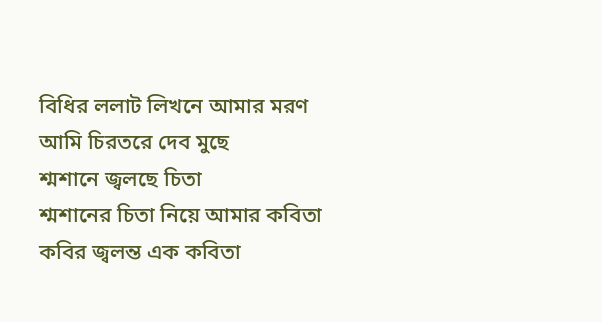বিধির ললাট লিখনে আমার মরণ
আমি চিরতরে দেব মুছে
শ্মশানে জ্বলছে চিতা
শ্মশানের চিতা নিয়ে আমার কবিতা
কবির জ্বলন্ত এক কবিতা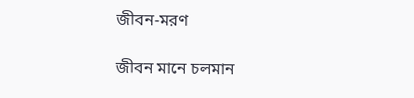জীবন-মরণ

জীবন মানে চলমান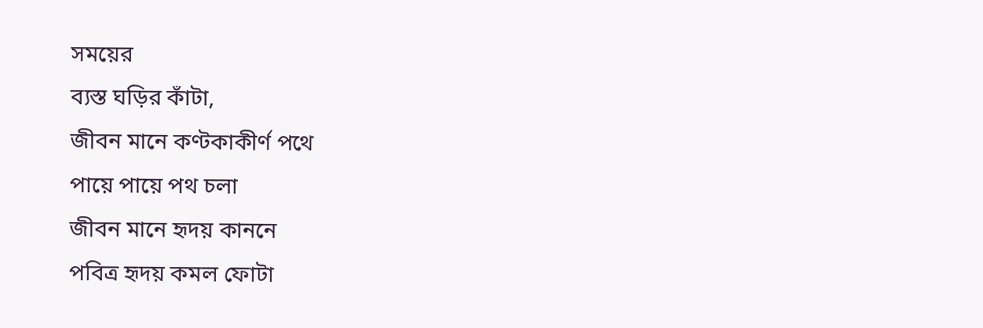সময়ের
ব্যস্ত ঘড়ির কাঁটা,
জীবন মানে কণ্টকাকীর্ণ পথে
পায়ে পায়ে পথ চলা
জীবন মানে হৃদয় কাননে
পবিত্র হৃদয় কমল ফোটা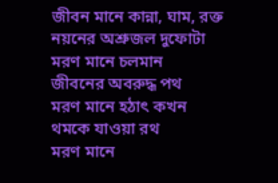জীবন মানে কান্না, ঘাম, রক্ত
নয়নের অশ্রুজল দুফোটা
মরণ মানে চলমান
জীবনের অবরুদ্ধ পথ
মরণ মানে হঠাৎ কখন
থমকে যাওয়া রথ
মরণ মানে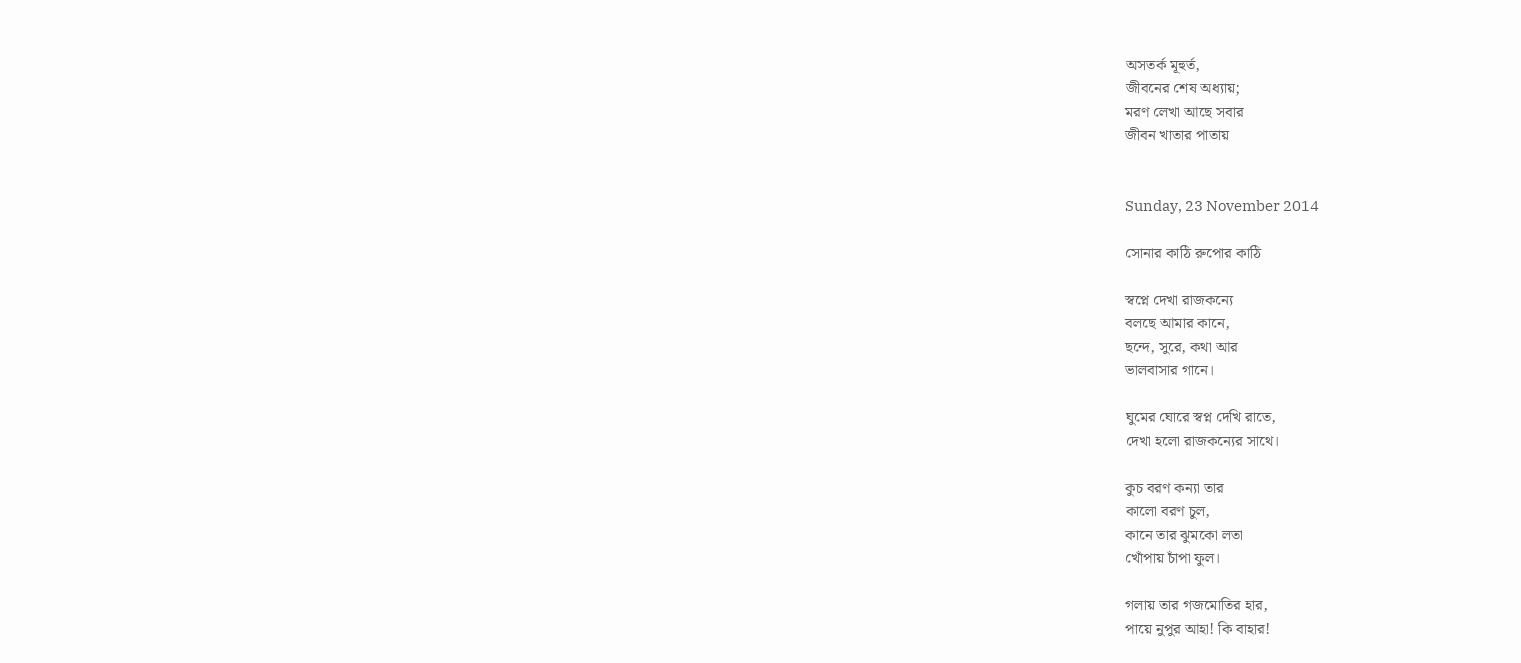অসতর্ক মূহুর্ত,
জীবনের শেষ অধ্যায়;
মরণ লেখা আছে সবার
জীবন খাতার পাতায়


Sunday, 23 November 2014

সোনার কাঠি রুপোর কাঠি

স্বপ্নে দেখা রাজকন্যে
বলছে আমার কানে,
ছন্দে, সুরে, কথা আর
ভালবাসার গানে।

ঘুমের ঘোরে স্বপ্ন দেখি রাতে,
দেখা হলো রাজকন্যের সাথে।

কুচ বরণ কন্যা তার
কালো বরণ চুল,
কানে তার ঝুমকো লতা
খোঁপায় চাঁপা ফুল।

গলায় তার গজমোতির হার,
পায়ে নুপুর আহা! কি বাহার!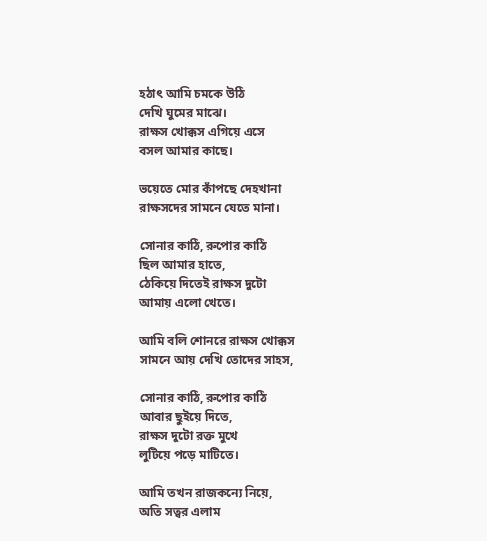হঠাৎ আমি চমকে উঠি
দেখি ঘুমের মাঝে।
রাক্ষস খোক্কস এগিয়ে এসে
বসল আমার কাছে।

ভয়েতে মোর কাঁপছে দেহখানা
রাক্ষসদের সামনে যেতে মানা।

সোনার কাঠি, রুপোর কাঠি
ছিল আমার হাতে,
ঠেকিয়ে দিতেই রাক্ষস দুটো
আমায় এলো খেতে।

আমি বলি শোনরে রাক্ষস খোক্কস
সামনে আয় দেখি তোদের সাহস,

সোনার কাঠি, রুপোর কাঠি
আবার ছুইয়ে দিতে,
রাক্ষস দুটো রক্ত মুখে
লুটিয়ে পড়ে মাটিতে।

আমি তখন রাজকন্যে নিয়ে,
অতি সত্বর এলাম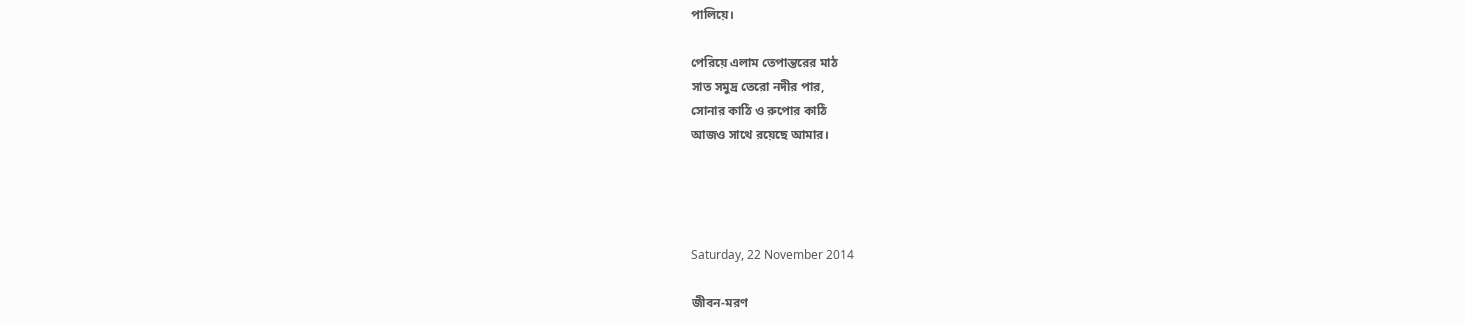পালিয়ে।

পেরিয়ে এলাম তেপান্তরের মাঠ
সাত সমুদ্র তেরো নদীর পার,
সোনার কাঠি ও রুপোর কাঠি
আজও সাথে রয়েছে আমার।




Saturday, 22 November 2014

জীবন-মরণ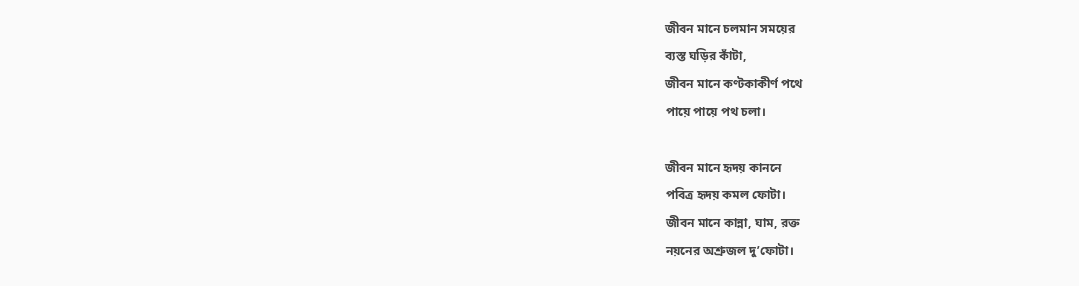জীবন মানে চলমান সময়ের
ব্যস্ত ঘড়ির কাঁটা,
জীবন মানে কণ্টকাকীর্ণ পথে
পায়ে পায়ে পথ চলা।

জীবন মানে হৃদয় কাননে
পবিত্র হৃদয় কমল ফোটা।
জীবন মানে কান্না, ঘাম, রক্ত
নয়নের অশ্রুজল দু’ফোটা।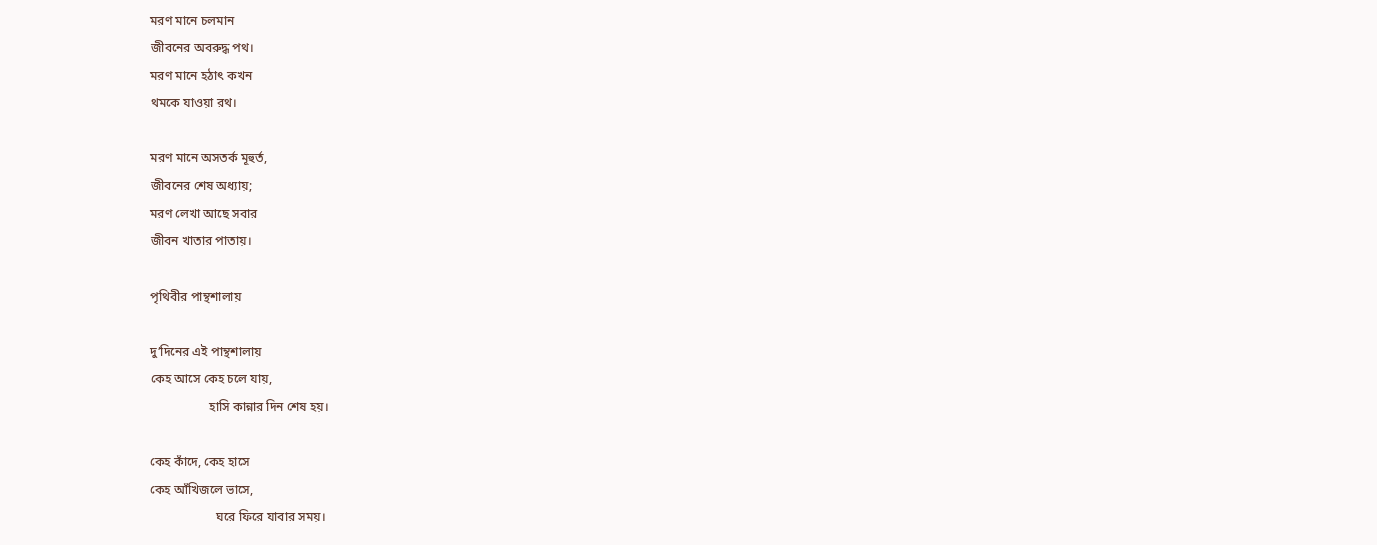মরণ মানে চলমান
জীবনের অবরুদ্ধ পথ।
মরণ মানে হঠাৎ কখন
থমকে যাওয়া রথ।

মরণ মানে অসতর্ক মূহুর্ত,
জীবনের শেষ অধ্যায়;
মরণ লেখা আছে সবার
জীবন খাতার পাতায়।

পৃথিবীর পান্থশালায়

দু’দিনের এই পান্থশালায়
কেহ আসে কেহ চলে যায়,
                   হাসি কান্নার দিন শেষ হয়।

কেহ কাঁদে, কেহ হাসে
কেহ আঁখিজলে ভাসে,
                     ঘরে ফিরে যাবার সময়।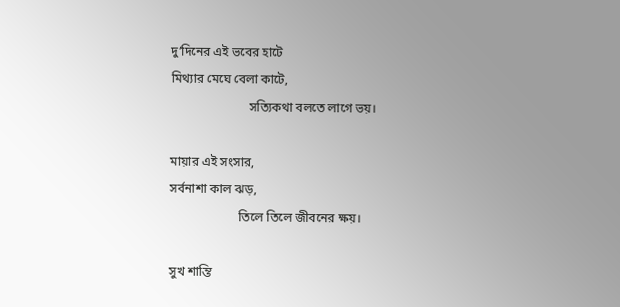দু’দিনের এই ভবের হাটে
মিথ্যার মেঘে বেলা কাটে,
                         সত্যিকথা বলতে লাগে ভয়।

মায়ার এই সংসার,
সর্বনাশা কাল ঝড়,
                      তিলে তিলে জীবনের ক্ষয়।

সুখ শান্তি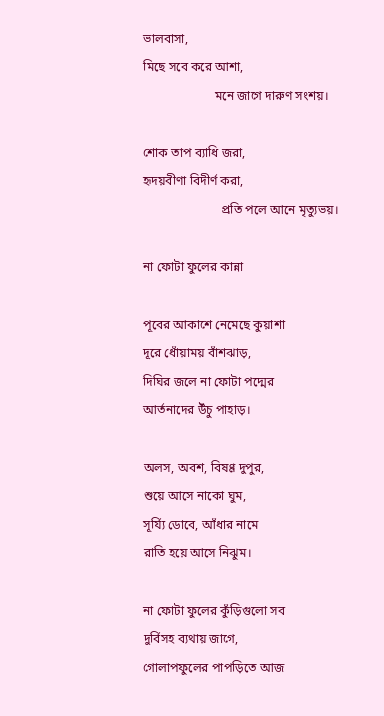ভালবাসা,
মিছে সবে করে আশা,
                       মনে জাগে দারুণ সংশয়।

শোক তাপ ব্যাধি জরা,
হৃদয়বীণা বিদীর্ণ করা,
                         প্রতি পলে আনে মৃত্যুভয়।

না ফোটা ফুলের কান্না

পূবের আকাশে নেমেছে কুয়াশা
দূরে ধোঁয়াময় বাঁশঝাড়,
দিঘির জলে না ফোটা পদ্মের
আর্তনাদের উঁচু পাহাড়।

অলস, অবশ, বিষণ্ণ দুপুর,
শুয়ে আসে নাকো ঘুম,
সূর্য্যি ডোবে, আঁধার নামে
রাতি হয়ে আসে নিঝুম।

না ফোটা ফুলের কুঁড়িগুলো সব
দুর্বিসহ ব্যথায় জাগে,
গোলাপফুলের পাপড়িতে আজ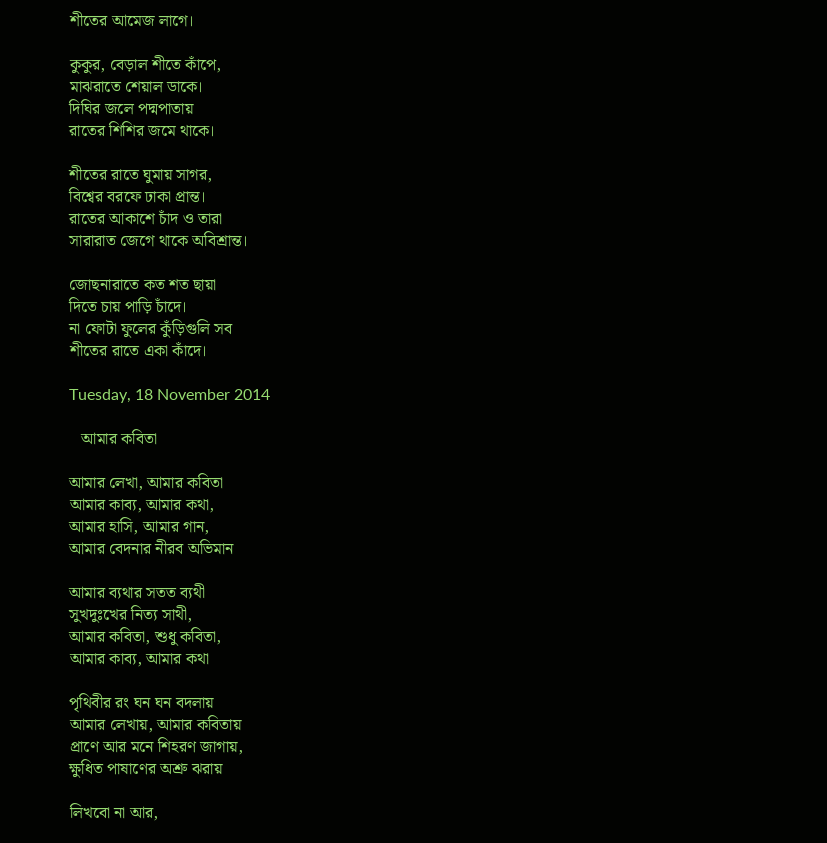শীতের আমেজ লাগে।

কুকুর, বেড়াল শীতে কাঁপে,
মাঝরাতে শেয়াল ডাকে।
দিঘির জলে পদ্মপাতায়
রাতের শিশির জমে থাকে।

শীতের রাতে ঘুমায় সাগর,
বিশ্বের বরফে ঢাকা প্রান্ত।
রাতের আকাশে চাঁদ ও তারা
সারারাত জেগে থাকে অবিশ্রান্ত।

জোছনারাতে কত শত ছায়া
দিতে চায় পাড়ি চাঁদে।
না ফোটা ফুলের কুঁড়িগুলি সব
শীতের রাতে একা কাঁদে।

Tuesday, 18 November 2014

   আমার কবিতা

আমার লেখা, আমার কবিতা
আমার কাব্য, আমার কথা,
আমার হাসি, আমার গান,
আমার বেদনার নীরব অভিমান

আমার ব্যথার সতত ব্যথী
সুখদুঃখের নিত্য সাথী,
আমার কবিতা, শুধু কবিতা,
আমার কাব্য, আমার কথা

পৃথিবীর রং ঘন ঘন বদলায়
আমার লেখায়, আমার কবিতায়
প্রাণে আর মনে শিহরণ জাগায়,
ক্ষুধিত পাষাণের অশ্রু ঝরায়

লিখবো না আর,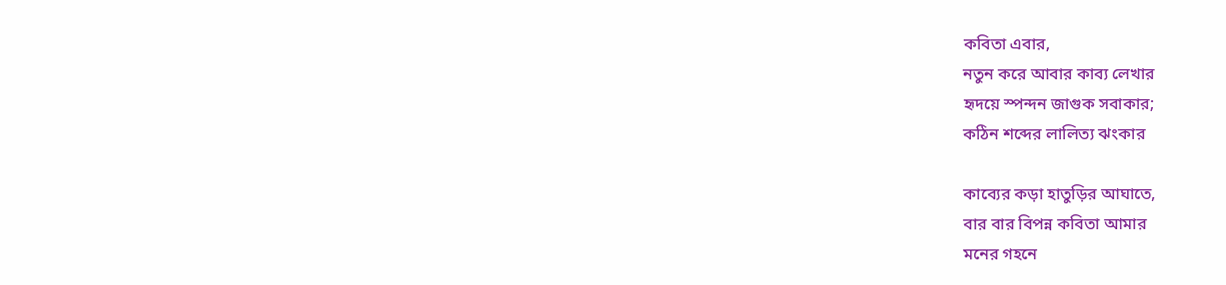কবিতা এবার,
নতুন করে আবার কাব্য লেখার
হৃদয়ে স্পন্দন জাগুক সবাকার;
কঠিন শব্দের লালিত্য ঝংকার

কাব্যের কড়া হাতুড়ির আঘাতে,
বার বার বিপন্ন কবিতা আমার
মনের গহনে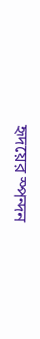হৃদয়ের স্পন্দন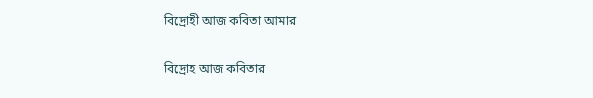বিদ্রোহী আজ কবিতা আমার

বিদ্রোহ আজ কবিতার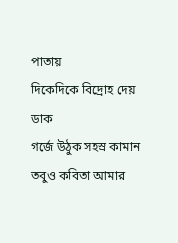পাতায়
দিকেদিকে বিদ্রোহ দেয় ডাক
গর্জে উঠুক সহস্র কামান
তবুও কবিতা আমার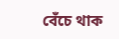বেঁচে থাক